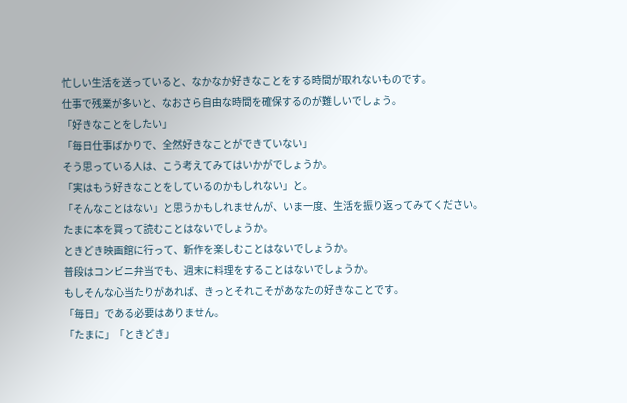忙しい生活を送っていると、なかなか好きなことをする時間が取れないものです。
仕事で残業が多いと、なおさら自由な時間を確保するのが難しいでしょう。
「好きなことをしたい」
「毎日仕事ばかりで、全然好きなことができていない」
そう思っている人は、こう考えてみてはいかがでしょうか。
「実はもう好きなことをしているのかもしれない」と。
「そんなことはない」と思うかもしれませんが、いま一度、生活を振り返ってみてください。
たまに本を買って読むことはないでしょうか。
ときどき映画館に行って、新作を楽しむことはないでしょうか。
普段はコンビニ弁当でも、週末に料理をすることはないでしょうか。
もしそんな心当たりがあれば、きっとそれこそがあなたの好きなことです。
「毎日」である必要はありません。
「たまに」「ときどき」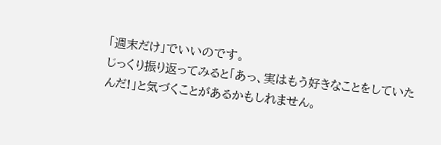「週末だけ」でいいのです。
じっくり振り返ってみると「あっ、実はもう好きなことをしていたんだ!」と気づくことがあるかもしれません。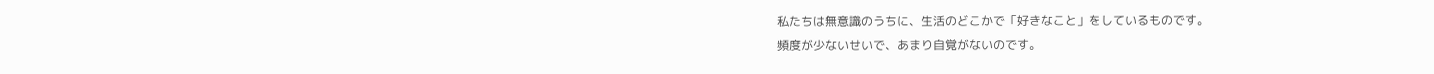私たちは無意識のうちに、生活のどこかで「好きなこと」をしているものです。
頻度が少ないせいで、あまり自覚がないのです。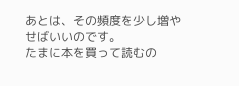あとは、その頻度を少し増やせばいいのです。
たまに本を買って読むの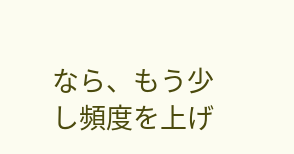なら、もう少し頻度を上げ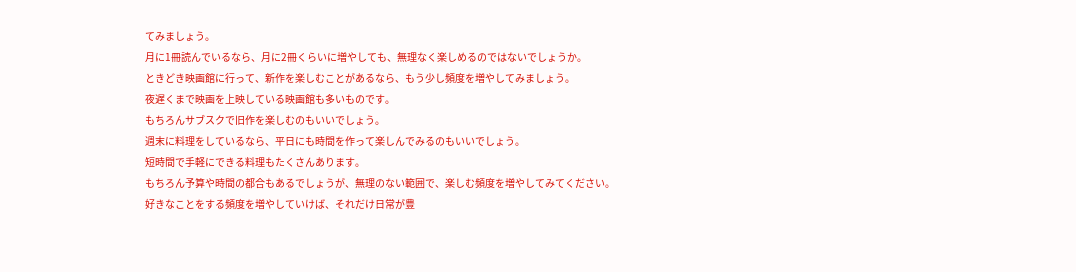てみましょう。
月に1冊読んでいるなら、月に2冊くらいに増やしても、無理なく楽しめるのではないでしょうか。
ときどき映画館に行って、新作を楽しむことがあるなら、もう少し頻度を増やしてみましょう。
夜遅くまで映画を上映している映画館も多いものです。
もちろんサブスクで旧作を楽しむのもいいでしょう。
週末に料理をしているなら、平日にも時間を作って楽しんでみるのもいいでしょう。
短時間で手軽にできる料理もたくさんあります。
もちろん予算や時間の都合もあるでしょうが、無理のない範囲で、楽しむ頻度を増やしてみてください。
好きなことをする頻度を増やしていけば、それだけ日常が豊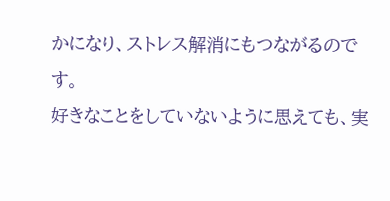かになり、ストレス解消にもつながるのです。
好きなことをしていないように思えても、実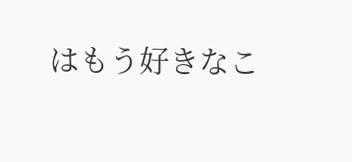はもう好きなこ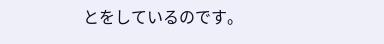とをしているのです。